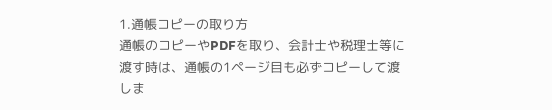1.通帳コピーの取り方
通帳のコピーやPDFを取り、会計士や税理士等に渡す時は、通帳の1ページ目も必ずコピーして渡しま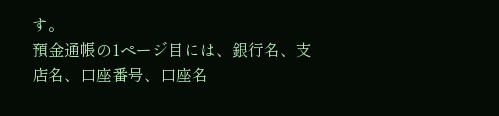す。
預金通帳の1ページ目には、銀行名、支店名、口座番号、口座名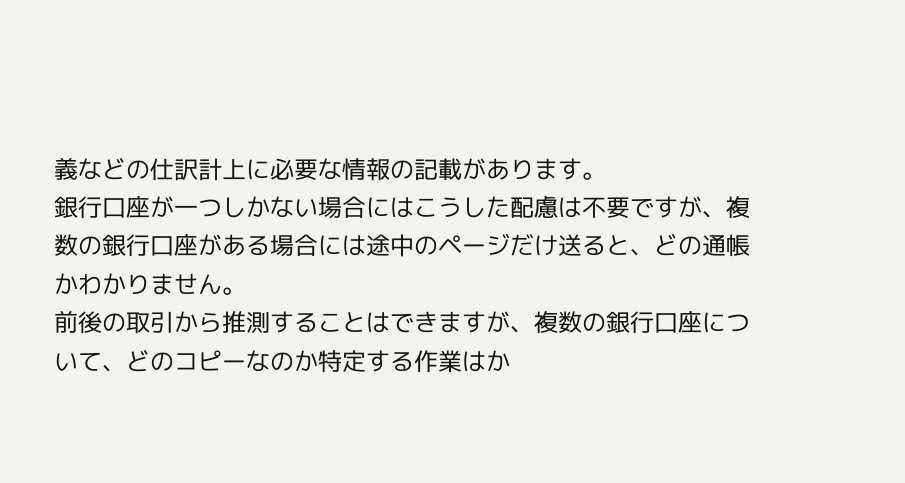義などの仕訳計上に必要な情報の記載があります。
銀行口座が一つしかない場合にはこうした配慮は不要ですが、複数の銀行口座がある場合には途中のページだけ送ると、どの通帳かわかりません。
前後の取引から推測することはできますが、複数の銀行口座について、どのコピーなのか特定する作業はか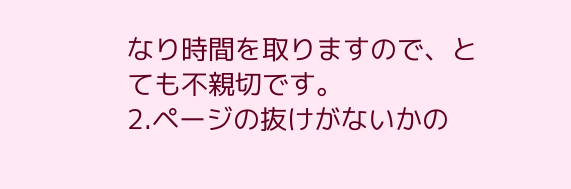なり時間を取りますので、とても不親切です。
2.ページの抜けがないかの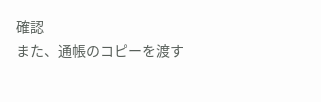確認
また、通帳のコピーを渡す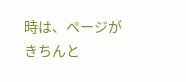時は、ページがきちんと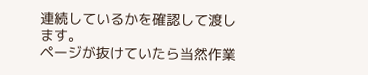連続しているかを確認して渡します。
ページが抜けていたら当然作業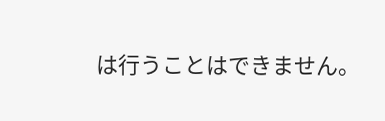は行うことはできません。